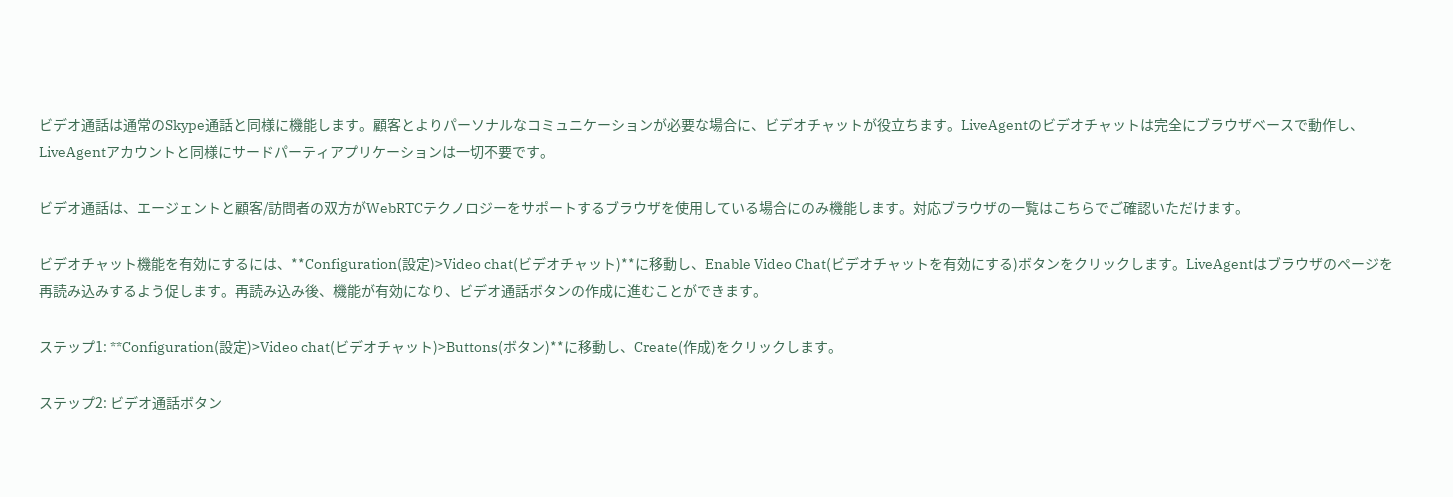ビデオ通話は通常のSkype通話と同様に機能します。顧客とよりパーソナルなコミュニケーションが必要な場合に、ビデオチャットが役立ちます。LiveAgentのビデオチャットは完全にブラウザベースで動作し、LiveAgentアカウントと同様にサードパーティアプリケーションは一切不要です。

ビデオ通話は、エージェントと顧客/訪問者の双方がWebRTCテクノロジーをサポートするブラウザを使用している場合にのみ機能します。対応ブラウザの一覧はこちらでご確認いただけます。

ビデオチャット機能を有効にするには、**Configuration(設定)>Video chat(ビデオチャット)**に移動し、Enable Video Chat(ビデオチャットを有効にする)ボタンをクリックします。LiveAgentはブラウザのページを再読み込みするよう促します。再読み込み後、機能が有効になり、ビデオ通話ボタンの作成に進むことができます。

ステップ1: **Configuration(設定)>Video chat(ビデオチャット)>Buttons(ボタン)**に移動し、Create(作成)をクリックします。

ステップ2: ビデオ通話ボタン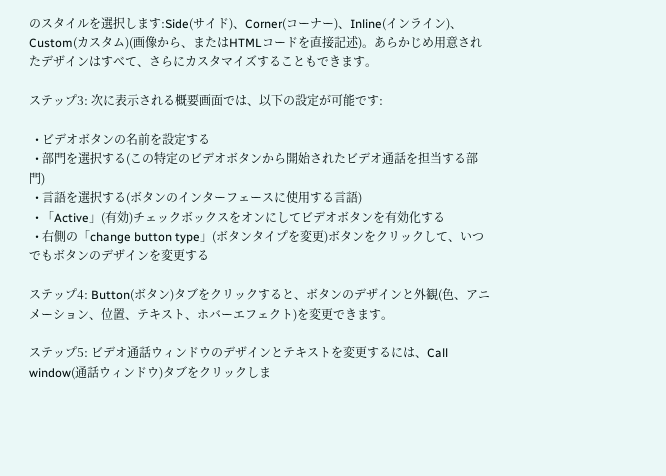のスタイルを選択します:Side(サイド)、Corner(コーナー)、Inline(インライン)、Custom(カスタム)(画像から、またはHTMLコードを直接記述)。あらかじめ用意されたデザインはすべて、さらにカスタマイズすることもできます。

ステップ3: 次に表示される概要画面では、以下の設定が可能です:

  • ビデオボタンの名前を設定する
  • 部門を選択する(この特定のビデオボタンから開始されたビデオ通話を担当する部門)
  • 言語を選択する(ボタンのインターフェースに使用する言語)
  • 「Active」(有効)チェックボックスをオンにしてビデオボタンを有効化する
  • 右側の「change button type」(ボタンタイプを変更)ボタンをクリックして、いつでもボタンのデザインを変更する

ステップ4: Button(ボタン)タブをクリックすると、ボタンのデザインと外観(色、アニメーション、位置、テキスト、ホバーエフェクト)を変更できます。

ステップ5: ビデオ通話ウィンドウのデザインとテキストを変更するには、Call window(通話ウィンドウ)タブをクリックしま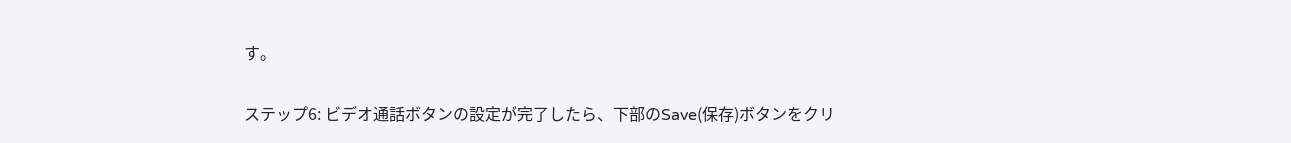す。

ステップ6: ビデオ通話ボタンの設定が完了したら、下部のSave(保存)ボタンをクリ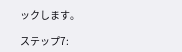ックします。

ステップ7: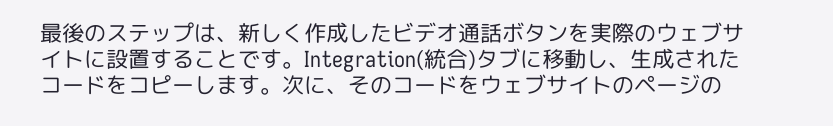最後のステップは、新しく作成したビデオ通話ボタンを実際のウェブサイトに設置することです。Integration(統合)タブに移動し、生成されたコードをコピーします。次に、そのコードをウェブサイトのページの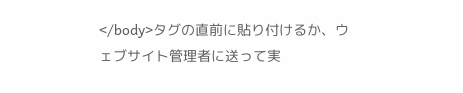</body>タグの直前に貼り付けるか、ウェブサイト管理者に送って実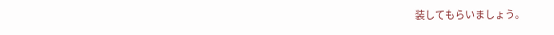装してもらいましょう。